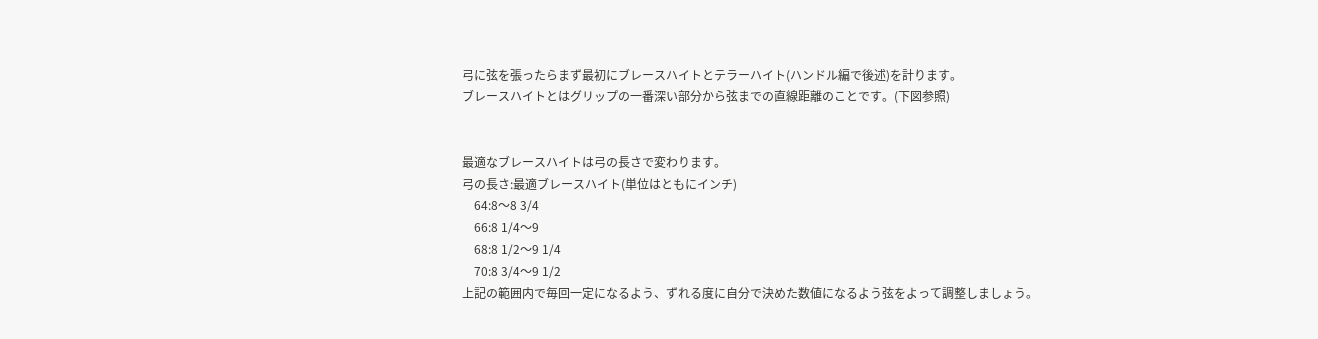弓に弦を張ったらまず最初にブレースハイトとテラーハイト(ハンドル編で後述)を計ります。
ブレースハイトとはグリップの一番深い部分から弦までの直線距離のことです。(下図参照)


最適なブレースハイトは弓の長さで変わります。
弓の長さ:最適ブレースハイト(単位はともにインチ)
    64:8〜8 3/4
    66:8 1/4〜9
    68:8 1/2〜9 1/4
    70:8 3/4〜9 1/2
上記の範囲内で毎回一定になるよう、ずれる度に自分で決めた数値になるよう弦をよって調整しましょう。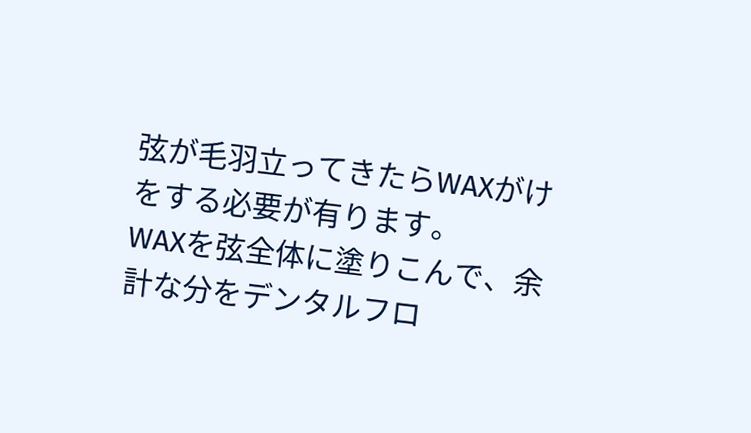弦が毛羽立ってきたらWAXがけをする必要が有ります。
WAXを弦全体に塗りこんで、余計な分をデンタルフロ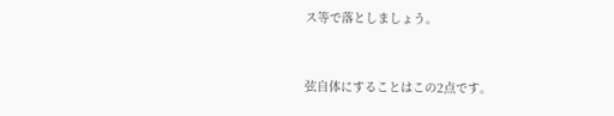ス等で落としましょう。


弦自体にすることはこの2点です。